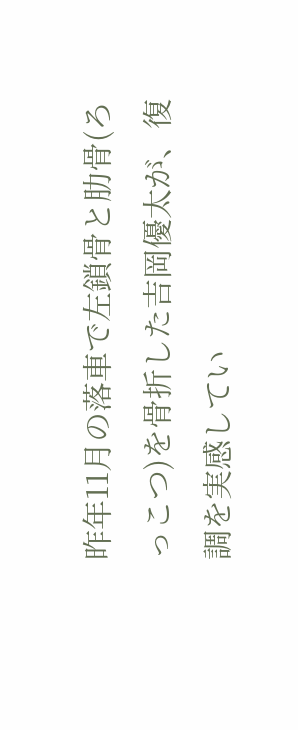昨年11月の落車で左鎖骨と肋骨(ろっこつ)を骨折した吉岡優太が、復調を実感してい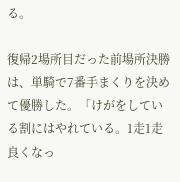る。

復帰2場所目だった前場所決勝は、単騎で7番手まくりを決めて優勝した。「けがをしている割にはやれている。1走1走良くなっ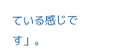ている感じです」。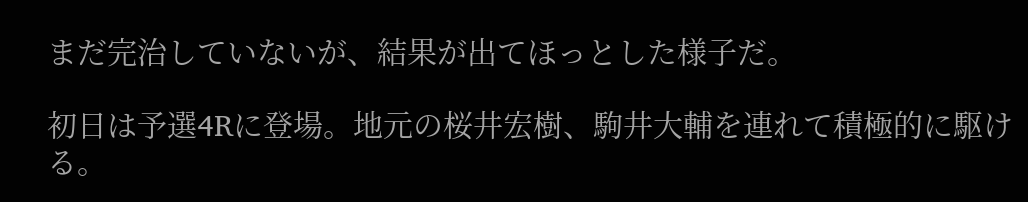まだ完治していないが、結果が出てほっとした様子だ。

初日は予選4Rに登場。地元の桜井宏樹、駒井大輔を連れて積極的に駆ける。